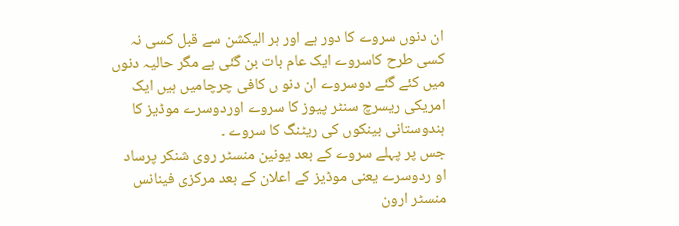ان دنوں سروے کا دور ہے اور ہر الیکشن سے قبل کسی نہ کسی طرح کاسروے ایک عام بات بن گئی ہے مگر حالیہ دنوں میں کئے گئے دوسروے ان دنو ں کافی چرچامیں ہیں ایک امریکی ریسرچ سنٹر پیوز کا سروے اوردوسرے موڈیز کا ہندوستانی بینکوں کی ریٹنگ کا سروے ۔
جس پر پہلے سروے کے بعد یونین منسٹر روی شنکر پرساد او ردوسرے یعنی موڈیز کے اعلان کے بعد مرکزی فینانس منسٹر ارون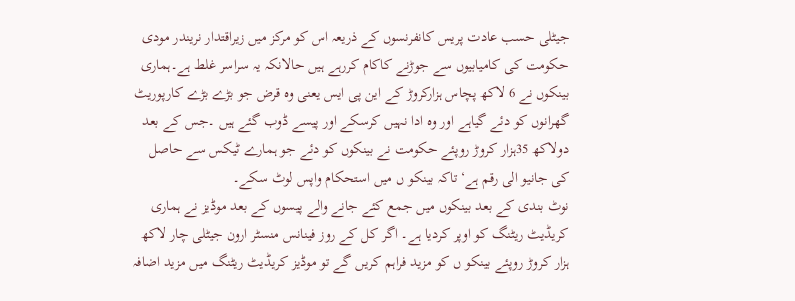جیٹلی حسب عادت پریس کانفرنسوں کے ذریعہ اس کو مرکز میں زیراقتدار نریندر مودی حکومت کی کامیابیوں سے جوڑنے کاکام کررہے ہیں حالانکہ یہ سراسر غلط ہے۔ہماری بینکوں نے 6 لاکھ پچاس ہزارکروڑ کے این پی ایس یعنی وہ قرض جو بڑے بڑے کارپوریٹ گھرانوں کو دئے گیاہے اور وہ ادا نہیں کرسکے اور پیسے ڈوب گئے ہیں ۔جس کے بعد دولاکھ 35ہزار کروڑ روپئے حکومت نے بینکوں کو دئے جو ہمارے ٹیکس سے حاصل کی جانیو الی رقم ہے‘ تاکہ بینکو ں میں استحکام واپس لوٹ سکے۔
نوٹ بندی کے بعد بینکوں میں جمع کئے جانے والے پیسوں کے بعد موڈیز نے ہماری کریڈیٹ ریٹنگ کو اوپر کردیا ہے۔ اگر کل کے روز فینانس منسٹر ارون جیٹلی چار لاکھ ہزار کروڑ روپئے بینکو ں کو مزید فراہم کریں گے تو موڈیز کریڈیٹ ریٹنگ میں مزید اضافہ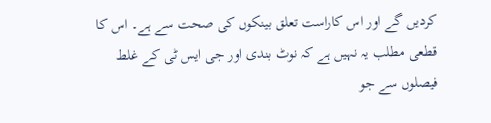کردیں گے اور اس کاراست تعلق بینکوں کی صحت سے ہے۔ اس کا قطعی مطلب یہ نہیں ہے کہ نوٹ بندی اور جی ایس ٹی کے غلط فیصلوں سے جو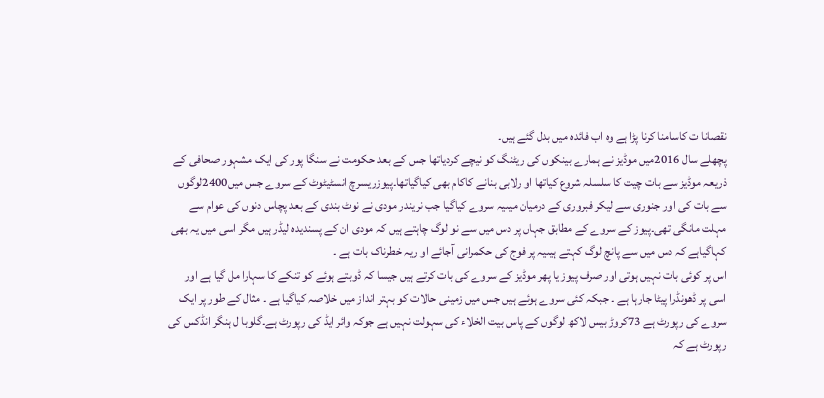نقصانا ت کاسامنا کرنا پڑا ہے وہ اب فائدہ میں بدل گئے ہیں۔
پچھلے سال 2016میں موڈیز نے ہمارے بینکوں کی ریٹنگ کو نیچے کردیاتھا جس کے بعد حکومت نے سنگا پور کی ایک مشہور صحافی کے ذریعہ موڈیز سے بات چیت کا سلسلہ شروع کیاتھا او رلابی بنانے کاکام بھی کیاگیاتھا۔پیوزریسرچ انسٹیٹوٹ کے سروے جس میں2400لوگوں سے بات کی اور جنوری سے لیکر فبروری کے درمیان میںیہ سروے کیاگیا جب نریندر مودی نے نوٹ بندی کے بعد پچاس دنوں کی عوام سے مہلت مانگی تھی۔پیوز کے سروے کے مطابق جہاں پر دس میں سے نو لوگ چاہتے ہیں کہ مودی ان کے پسندیدہ لیڈر ہیں مگر اسی میں یہ بھی کہاگیاہے کہ دس میں سے پانچ لوگ کہتے ہیںیہ پر فوج کی حکمرانی آجائے او ریہ خطرناک بات ہے ۔
اس پر کوئی بات نہیں ہوتی اور صرف پیوز یا پھر موڈیز کے سروے کی بات کرتے ہیں جیسا کہ ڈوبتے ہوئے کو تنکے کا سہارا مل گیا ہے اور اسی پر ڈھونڈرا پیٹا جارہا ہے ۔ جبکہ کئی سروے ہوئے ہیں جس میں زمینی حالات کو بہتر انداز میں خلاصہ کیاگیا ہے ۔ مثال کے طور پر ایک سروے کی رپورٹ ہے 73کروڑ بیس لاکھ لوگوں کے پاس بیت الخلاء کی سہولت نہیں ہے جوکہ وائر ایڈ کی رپورٹ ہے۔گلوبا ل ہنگر انڈکس کی رپورٹ ہے کہ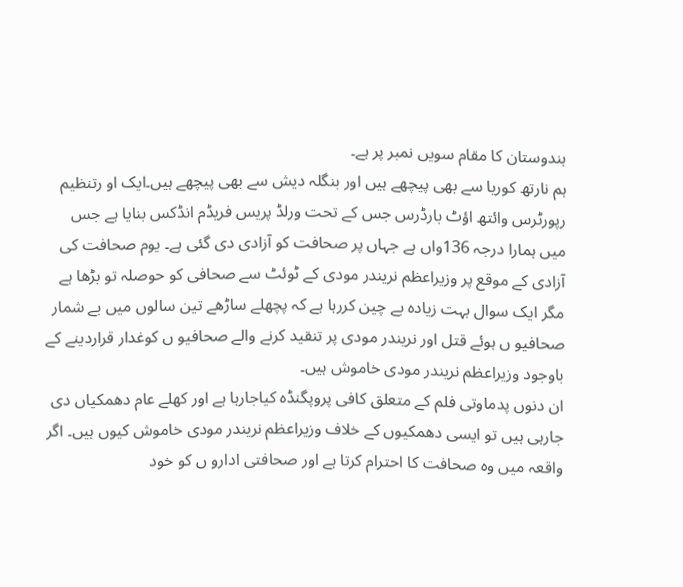ہندوستان کا مقام سویں نمبر پر ہے۔
ہم نارتھ کوریا سے بھی پیچھے ہیں اور بنگلہ دیش سے بھی پیچھے ہیں۔ایک او رتنظیم رپورٹرس وائتھ اؤٹ بارڈرس جس کے تحت ورلڈ پریس فریڈم انڈکس بنایا ہے جس میں ہمارا درجہ 136واں ہے جہاں پر صحافت کو آزادی دی گئی ہے۔ یوم صحافت کی آزادی کے موقع پر وزیراعظم نریندر مودی کے ٹوئٹ سے صحافی کو حوصلہ تو بڑھا ہے مگر ایک سوال بہت زیادہ بے چین کررہا ہے کہ پچھلے ساڑھے تین سالوں میں بے شمار صحافیو ں ہوئے قتل اور نریندر مودی پر تنقید کرنے والے صحافیو ں کوغدار قراردینے کے باوجود وزیراعظم نریندر مودی خاموش ہیں۔
ان دنوں پدماوتی فلم کے متعلق کافی پروپگنڈہ کیاجارہا ہے اور کھلے عام دھمکیاں دی جارہی ہیں تو ایسی دھمکیوں کے خلاف وزیراعظم نریندر مودی خاموش کیوں ہیں۔ اگر واقعہ میں وہ صحافت کا احترام کرتا ہے اور صحافتی ادارو ں کو خود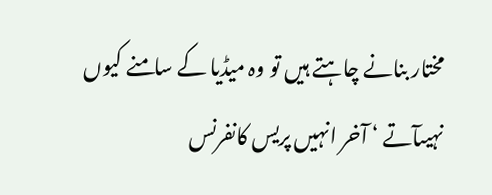مختار بنانے چاہتے ہیں تو وہ میڈیا کے سامنے کیوں نہیںآتے ‘ آخر انہیں پریس کانفرنس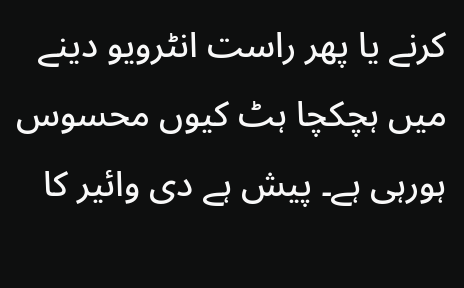کرنے یا پھر راست انٹرویو دینے میں ہچکچا ہٹ کیوں محسوس ہورہی ہے۔ پیش ہے دی وائیر کا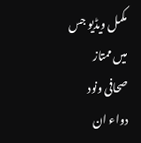مکمل ویڈیو جس میں ممتاز صحافی ونود دواء ان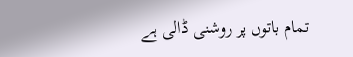تمام باتوں پر روشنی ڈالی ہے